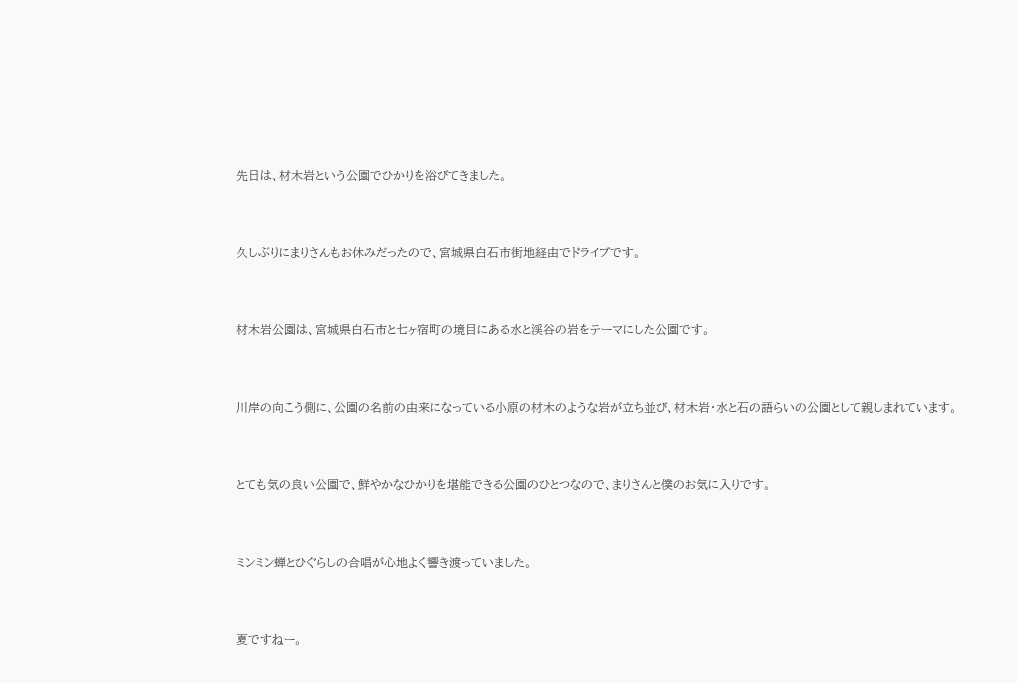先日は、材木岩という公園でひかりを浴びてきました。


久しぶりにまりさんもお休みだったので、宮城県白石市街地経由でドライブです。


材木岩公園は、宮城県白石市と七ヶ宿町の境目にある水と渓谷の岩をテーマにした公園です。


川岸の向こう側に、公園の名前の由来になっている小原の材木のような岩が立ち並び、材木岩・水と石の語らいの公園として親しまれています。


とても気の良い公園で、鮮やかなひかりを堪能できる公園のひとつなので、まりさんと僕のお気に入りです。


ミンミン蝉とひぐらしの合唱が心地よく響き渡っていました。


夏ですねー。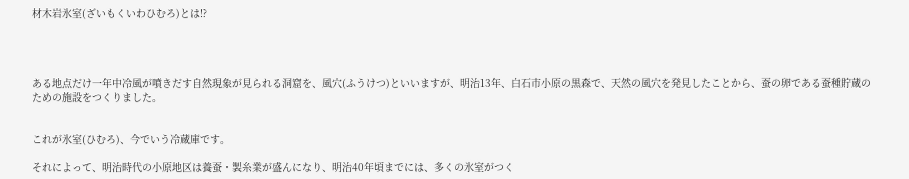材木岩氷室(ざいもくいわひむろ)とは⁉




ある地点だけ一年中冷風が噴きだす自然現象が見られる洞窟を、風穴(ふうけつ)といいますが、明治13年、白石市小原の黒森で、天然の風穴を発見したことから、蚕の卵である蚕種貯蔵のための施設をつくりました。


これが氷室(ひむろ)、今でいう冷蔵庫です。

それによって、明治時代の小原地区は養蚕・製糸業が盛んになり、明治40年頃までには、多くの氷室がつく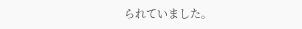られていました。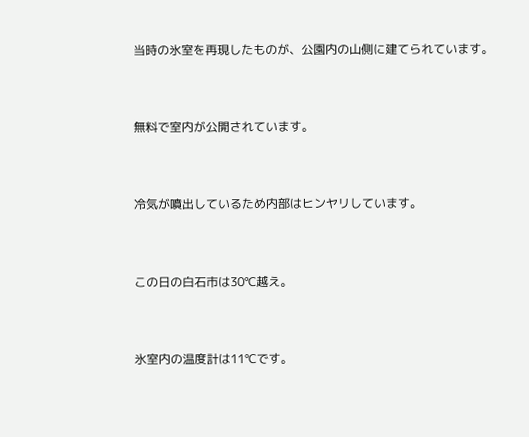当時の氷室を再現したものが、公園内の山側に建てられています。


無料で室内が公開されています。


冷気が噴出しているため内部はヒンヤリしています。


この日の白石市は30℃越え。


氷室内の温度計は11℃です。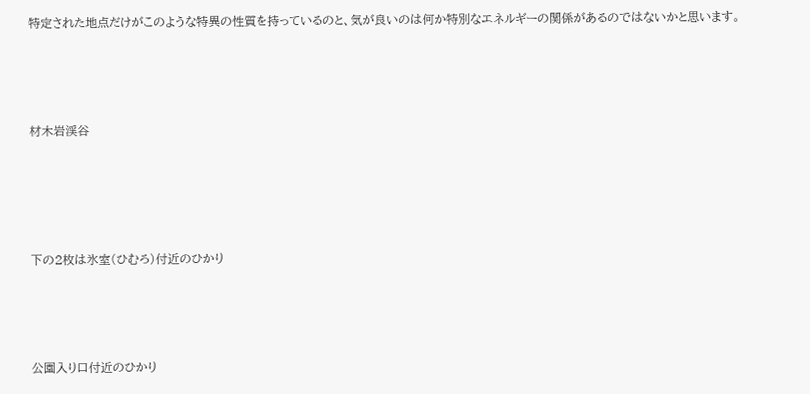特定された地点だけがこのような特異の性質を持っているのと、気が良いのは何か特別なエネルギーの関係があるのではないかと思います。




材木岩渓谷





下の2枚は氷室(ひむろ)付近のひかり




公園入り口付近のひかり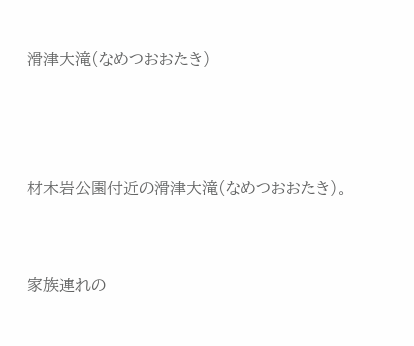滑津大滝(なめつおおたき)



材木岩公園付近の滑津大滝(なめつおおたき)。


家族連れの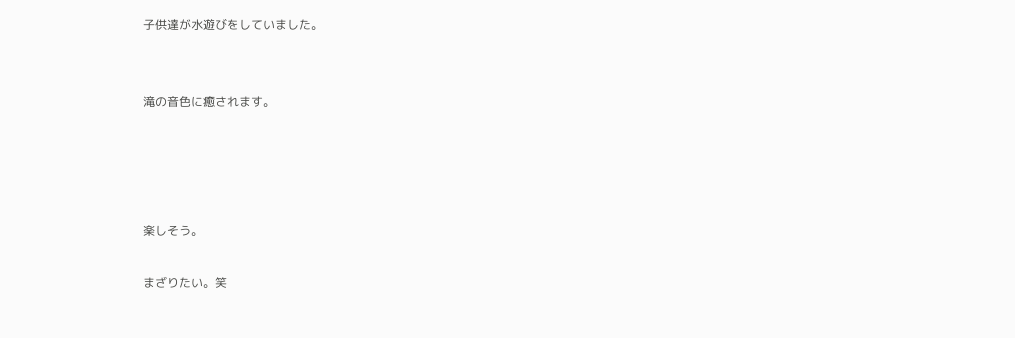子供達が水遊びをしていました。


滝の音色に癒されます。




楽しそう。

まざりたい。笑